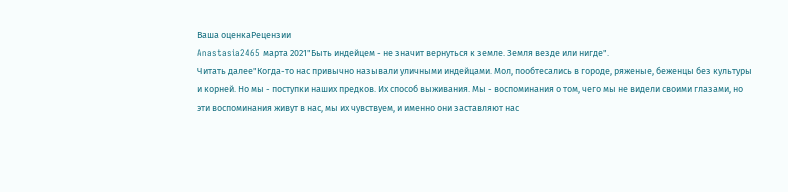Ваша оценкаРецензии
Anastasia2465 марта 2021"Быть индейцем - не значит вернуться к земле. Земля везде или нигде".
Читать далее"Когда-то нас привычно называли уличными индейцами. Мол, пообтесались в городе, ряженые, беженцы без культуры и корней. Но мы - поступки наших предков. Их способ выживания. Мы - воспоминания о том, чего мы не видели своими глазами, но эти воспоминания живут в нас, мы их чувствуем, и именно они заставляют нас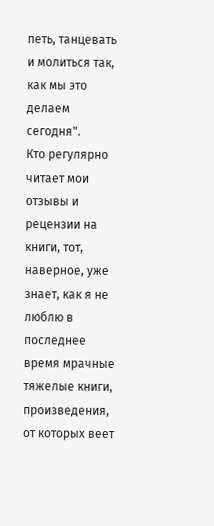петь, танцевать и молиться так, как мы это делаем сегодня".
Кто регулярно читает мои отзывы и рецензии на книги, тот, наверное, уже знает, как я не люблю в последнее время мрачные тяжелые книги, произведения, от которых веет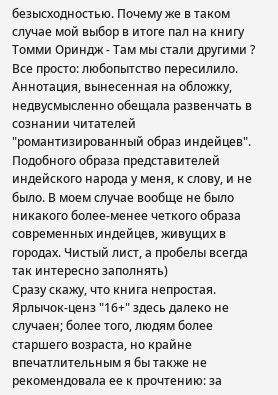безысходностью. Почему же в таком случае мой выбор в итоге пал на книгу Томми Ориндж - Там мы стали другими ? Все просто: любопытство пересилило. Аннотация, вынесенная на обложку, недвусмысленно обещала развенчать в сознании читателей "романтизированный образ индейцев". Подобного образа представителей индейского народа у меня, к слову, и не было. В моем случае вообще не было никакого более-менее четкого образа современных индейцев, живущих в городах. Чистый лист, а пробелы всегда так интересно заполнять)
Сразу скажу, что книга непростая. Ярлычок-ценз "16+" здесь далеко не случаен; более того, людям более старшего возраста, но крайне впечатлительным я бы также не рекомендовала ее к прочтению: за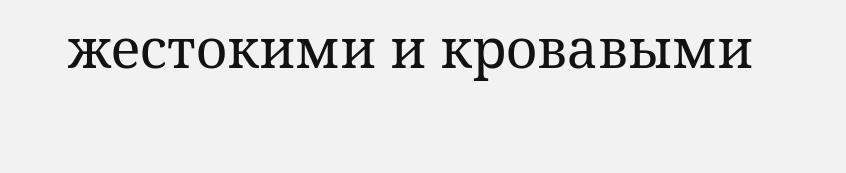жестокими и кровавыми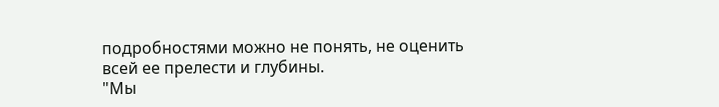подробностями можно не понять, не оценить всей ее прелести и глубины.
"Мы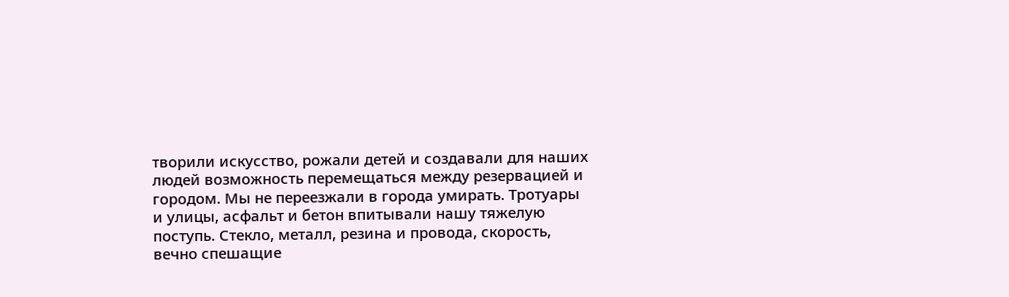творили искусство, рожали детей и создавали для наших людей возможность перемещаться между резервацией и городом. Мы не переезжали в города умирать. Тротуары и улицы, асфальт и бетон впитывали нашу тяжелую поступь. Стекло, металл, резина и провода, скорость, вечно спешащие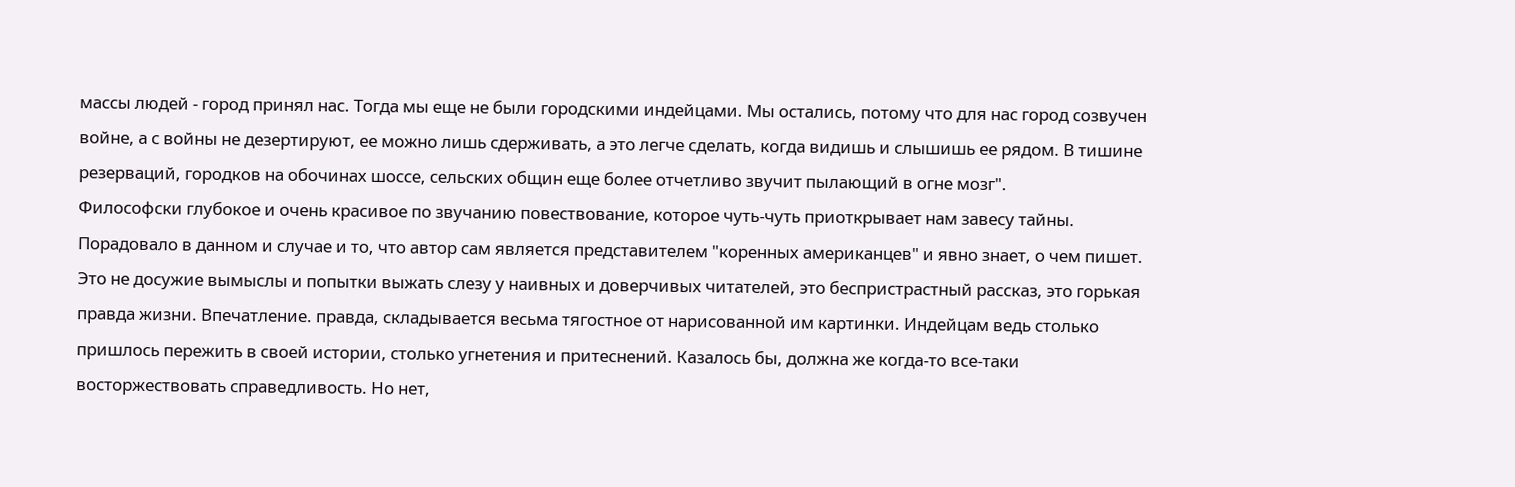массы людей - город принял нас. Тогда мы еще не были городскими индейцами. Мы остались, потому что для нас город созвучен войне, а с войны не дезертируют, ее можно лишь сдерживать, а это легче сделать, когда видишь и слышишь ее рядом. В тишине резерваций, городков на обочинах шоссе, сельских общин еще более отчетливо звучит пылающий в огне мозг".
Философски глубокое и очень красивое по звучанию повествование, которое чуть-чуть приоткрывает нам завесу тайны. Порадовало в данном и случае и то, что автор сам является представителем "коренных американцев" и явно знает, о чем пишет. Это не досужие вымыслы и попытки выжать слезу у наивных и доверчивых читателей, это беспристрастный рассказ, это горькая правда жизни. Впечатление. правда, складывается весьма тягостное от нарисованной им картинки. Индейцам ведь столько пришлось пережить в своей истории, столько угнетения и притеснений. Казалось бы, должна же когда-то все-таки восторжествовать справедливость. Но нет,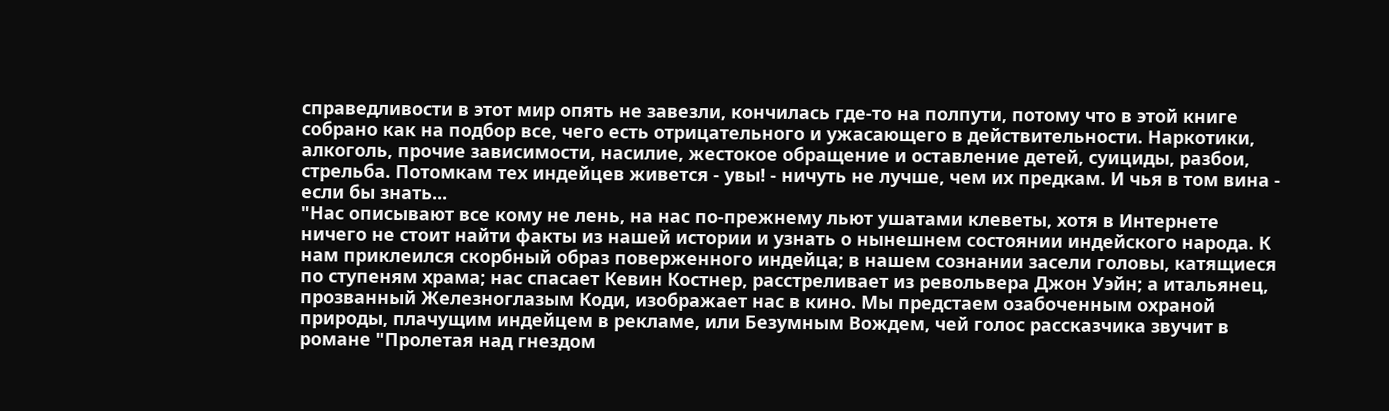справедливости в этот мир опять не завезли, кончилась где-то на полпути, потому что в этой книге собрано как на подбор все, чего есть отрицательного и ужасающего в действительности. Наркотики, алкоголь, прочие зависимости, насилие, жестокое обращение и оставление детей, суициды, разбои, стрельба. Потомкам тех индейцев живется - увы! - ничуть не лучше, чем их предкам. И чья в том вина - если бы знать...
"Нас описывают все кому не лень, на нас по-прежнему льют ушатами клеветы, хотя в Интернете ничего не стоит найти факты из нашей истории и узнать о нынешнем состоянии индейского народа. К нам приклеился скорбный образ поверженного индейца; в нашем сознании засели головы, катящиеся по ступеням храма; нас спасает Кевин Костнер, расстреливает из револьвера Джон Уэйн; а итальянец, прозванный Железноглазым Коди, изображает нас в кино. Мы предстаем озабоченным охраной природы, плачущим индейцем в рекламе, или Безумным Вождем, чей голос рассказчика звучит в романе "Пролетая над гнездом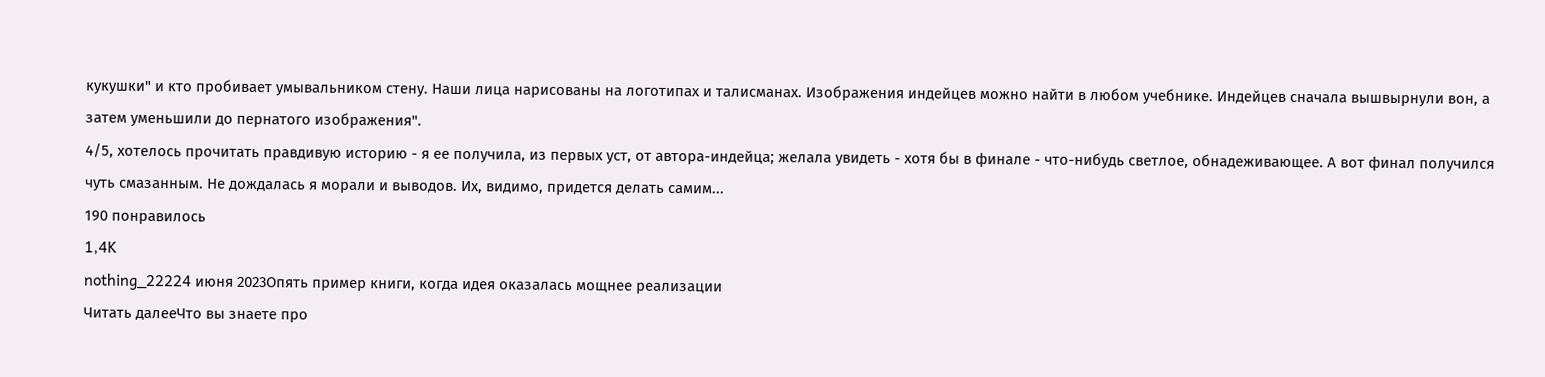кукушки" и кто пробивает умывальником стену. Наши лица нарисованы на логотипах и талисманах. Изображения индейцев можно найти в любом учебнике. Индейцев сначала вышвырнули вон, а затем уменьшили до пернатого изображения".
4/5, хотелось прочитать правдивую историю - я ее получила, из первых уст, от автора-индейца; желала увидеть - хотя бы в финале - что-нибудь светлое, обнадеживающее. А вот финал получился чуть смазанным. Не дождалась я морали и выводов. Их, видимо, придется делать самим...
190 понравилось
1,4K
nothing_22224 июня 2023Опять пример книги, когда идея оказалась мощнее реализации
Читать далееЧто вы знаете про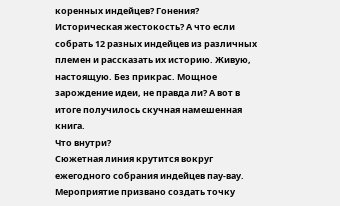коренных индейцев? Гонения? Историческая жестокость? А что если собрать 12 разных индейцев из различных племен и рассказать их историю. Живую, настоящую. Без прикрас. Мощное зарождение идеи, не правда ли? А вот в итоге получилось скучная намешенная книга.
Что внутри?
Сюжетная линия крутится вокруг ежегодного собрания индейцев пау-вау. Мероприятие призвано создать точку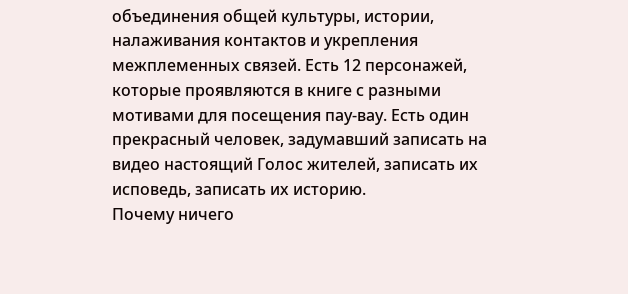объединения общей культуры, истории, налаживания контактов и укрепления межплеменных связей. Есть 12 персонажей, которые проявляются в книге с разными мотивами для посещения пау-вау. Есть один прекрасный человек, задумавший записать на видео настоящий Голос жителей, записать их исповедь, записать их историю.
Почему ничего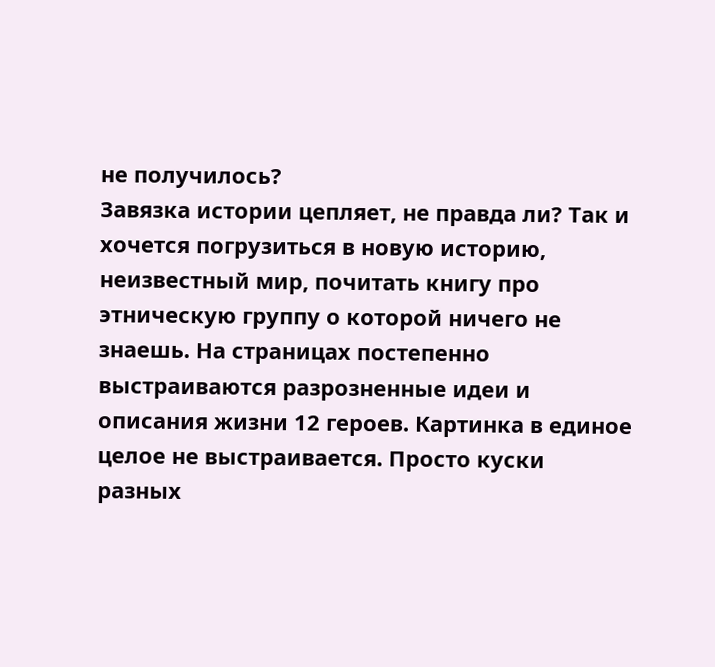не получилось?
Завязка истории цепляет, не правда ли? Так и хочется погрузиться в новую историю, неизвестный мир, почитать книгу про этническую группу о которой ничего не знаешь. На страницах постепенно выстраиваются разрозненные идеи и описания жизни 12 героев. Картинка в единое целое не выстраивается. Просто куски разных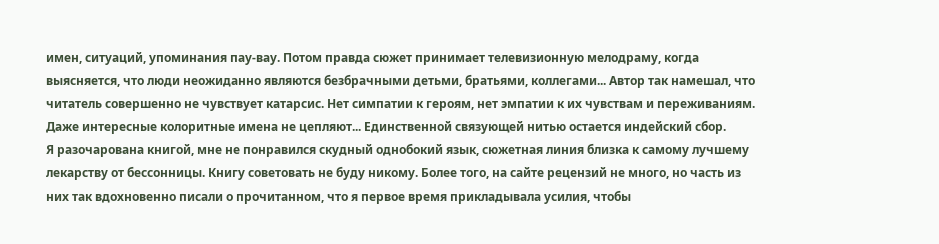имен, ситуаций, упоминания пау-вау. Потом правда сюжет принимает телевизионную мелодраму, когда выясняется, что люди неожиданно являются безбрачными детьми, братьями, коллегами... Автор так намешал, что читатель совершенно не чувствует катарсис. Нет симпатии к героям, нет эмпатии к их чувствам и переживаниям. Даже интересные колоритные имена не цепляют... Единственной связующей нитью остается индейский сбор.
Я разочарована книгой, мне не понравился скудный однобокий язык, сюжетная линия близка к самому лучшему лекарству от бессонницы. Книгу советовать не буду никому. Более того, на сайте рецензий не много, но часть из них так вдохновенно писали о прочитанном, что я первое время прикладывала усилия, чтобы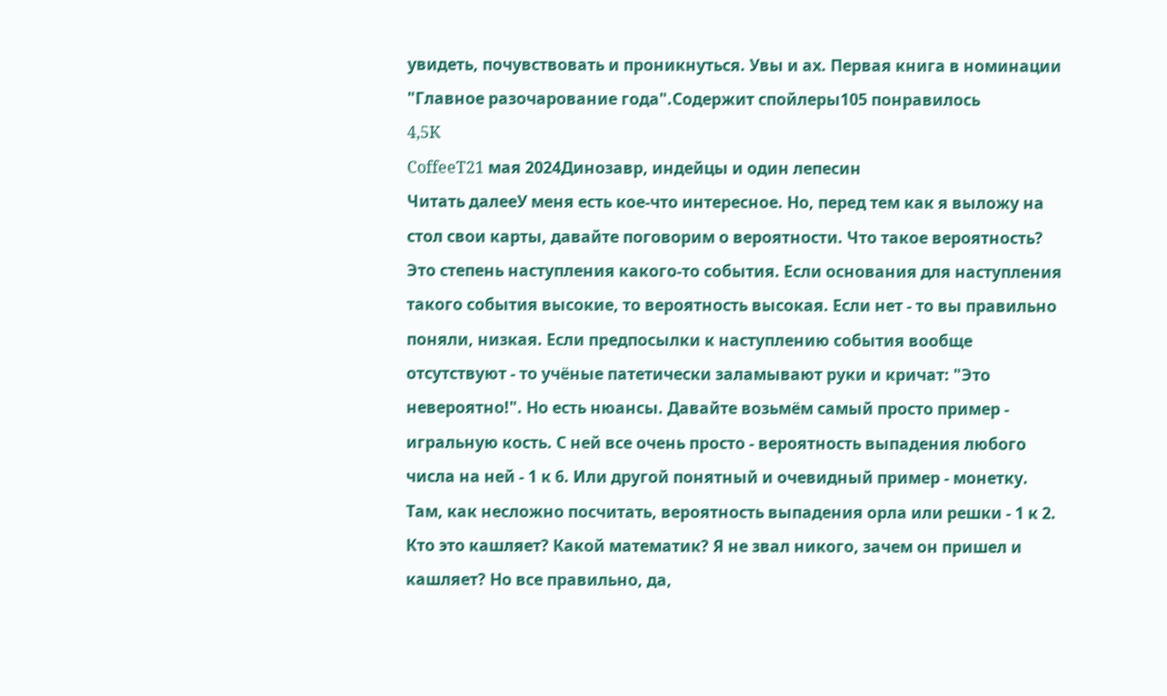увидеть, почувствовать и проникнуться. Увы и ах. Первая книга в номинации "Главное разочарование года".Содержит спойлеры105 понравилось
4,5K
CoffeeT21 мая 2024Динозавр, индейцы и один лепесин
Читать далееУ меня есть кое-что интересное. Но, перед тем как я выложу на стол свои карты, давайте поговорим о вероятности. Что такое вероятность? Это степень наступления какого-то события. Если основания для наступления такого события высокие, то вероятность высокая. Если нет - то вы правильно поняли, низкая. Если предпосылки к наступлению события вообще отсутствуют - то учёные патетически заламывают руки и кричат: "Это невероятно!". Но есть нюансы. Давайте возьмём самый просто пример - игральную кость. С ней все очень просто - вероятность выпадения любого числа на ней - 1 к 6. Или другой понятный и очевидный пример - монетку. Там, как несложно посчитать, вероятность выпадения орла или решки - 1 к 2. Кто это кашляет? Какой математик? Я не звал никого, зачем он пришел и кашляет? Но все правильно, да,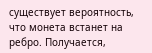существует вероятность, что монета встанет на ребро. Получается,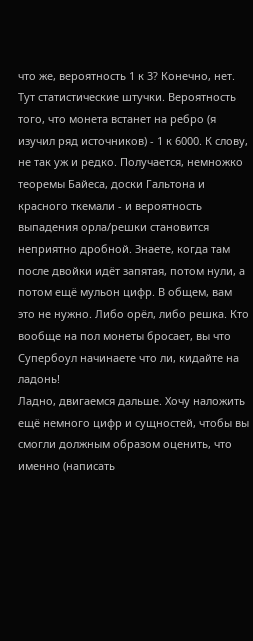что же, вероятность 1 к 3? Конечно, нет. Тут статистические штучки. Вероятность того, что монета встанет на ребро (я изучил ряд источников) - 1 к 6000. К слову, не так уж и редко. Получается, немножко теоремы Байеса, доски Гальтона и красного ткемали - и вероятность выпадения орла/решки становится неприятно дробной. Знаете, когда там после двойки идёт запятая, потом нули, а потом ещё мульон цифр. В общем, вам это не нужно. Либо орёл, либо решка. Кто вообще на пол монеты бросает, вы что Супербоул начинаете что ли, кидайте на ладонь!
Ладно, двигаемся дальше. Хочу наложить ещё немного цифр и сущностей, чтобы вы смогли должным образом оценить, что именно (написать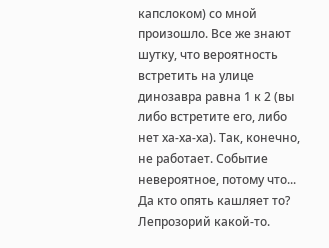капслоком) со мной произошло. Все же знают шутку, что вероятность встретить на улице динозавра равна 1 к 2 (вы либо встретите его, либо нет ха-ха-ха). Так, конечно, не работает. Событие невероятное, потому что... Да кто опять кашляет то? Лепрозорий какой-то.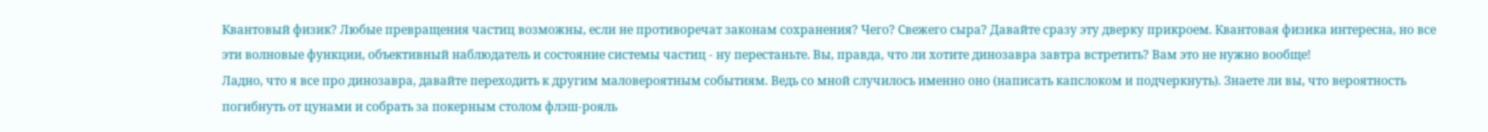Квантовый физик? Любые превращения частиц возможны, если не противоречат законам сохранения? Чего? Свежего сыра? Давайте сразу эту дверку прикроем. Квантовая физика интересна, но все эти волновые функции, объективный наблюдатель и состояние системы частиц - ну перестаньте. Вы, правда, что ли хотите динозавра завтра встретить? Вам это не нужно вообще!
Ладно, что я все про динозавра, давайте переходить к другим маловероятным событиям. Ведь со мной случилось именно оно (написать капслоком и подчеркнуть). Знаете ли вы, что вероятность погибнуть от цунами и собрать за покерным столом флэш-рояль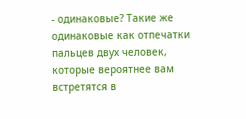- одинаковые? Такие же одинаковые как отпечатки пальцев двух человек, которые вероятнее вам встретятся в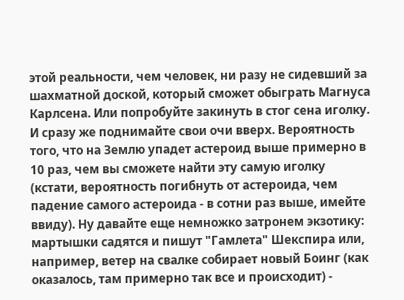этой реальности, чем человек, ни разу не сидевший за шахматной доской, который сможет обыграть Магнуса Карлсена. Или попробуйте закинуть в стог сена иголку. И сразу же поднимайте свои очи вверх. Вероятность того, что на Землю упадет астероид выше примерно в 10 раз, чем вы сможете найти эту самую иголку (кстати, вероятность погибнуть от астероида, чем падение самого астероида - в сотни раз выше, имейте ввиду). Ну давайте еще немножко затронем экзотику: мартышки садятся и пишут "Гамлета" Шекспира или, например, ветер на свалке собирает новый Боинг (как оказалось, там примерно так все и происходит) -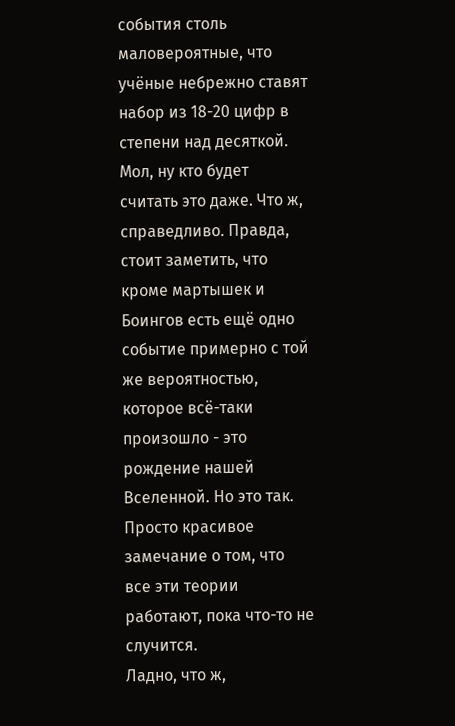события столь маловероятные, что учёные небрежно ставят набор из 18-20 цифр в степени над десяткой. Мол, ну кто будет считать это даже. Что ж, справедливо. Правда, стоит заметить, что кроме мартышек и Боингов есть ещё одно событие примерно с той же вероятностью, которое всё-таки произошло - это рождение нашей Вселенной. Но это так. Просто красивое замечание о том, что все эти теории работают, пока что-то не случится.
Ладно, что ж,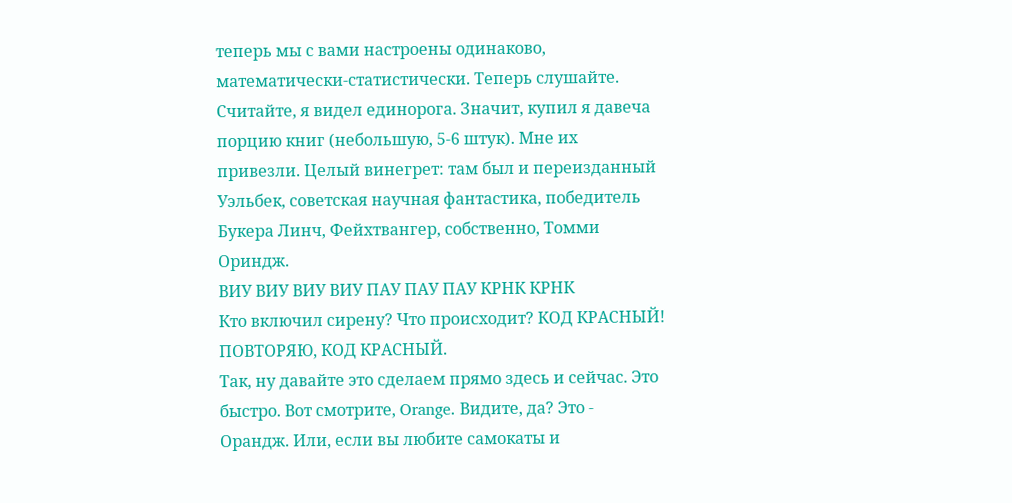теперь мы с вами настроены одинаково, математически-статистически. Теперь слушайте. Считайте, я видел единорога. Значит, купил я давеча порцию книг (небольшую, 5-6 штук). Мне их привезли. Целый винегрет: там был и переизданный Уэльбек, советская научная фантастика, победитель Букера Линч, Фейхтвангер, собственно, Томми Ориндж.
ВИУ ВИУ ВИУ ВИУ ПАУ ПАУ ПАУ КРНК КРНК
Кто включил сирену? Что происходит? КОД КРАСНЫЙ! ПОВТОРЯЮ, КОД КРАСНЫЙ.
Так, ну давайте это сделаем прямо здесь и сейчас. Это быстро. Вот смотрите, Orange. Видите, да? Это - Орандж. Или, если вы любите самокаты и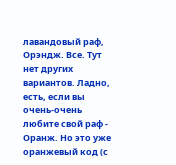лавандовый раф, Орэндж. Все. Тут нет других вариантов. Ладно, есть, если вы очень-очень любите свой раф - Оранж. Но это уже оранжевый код (с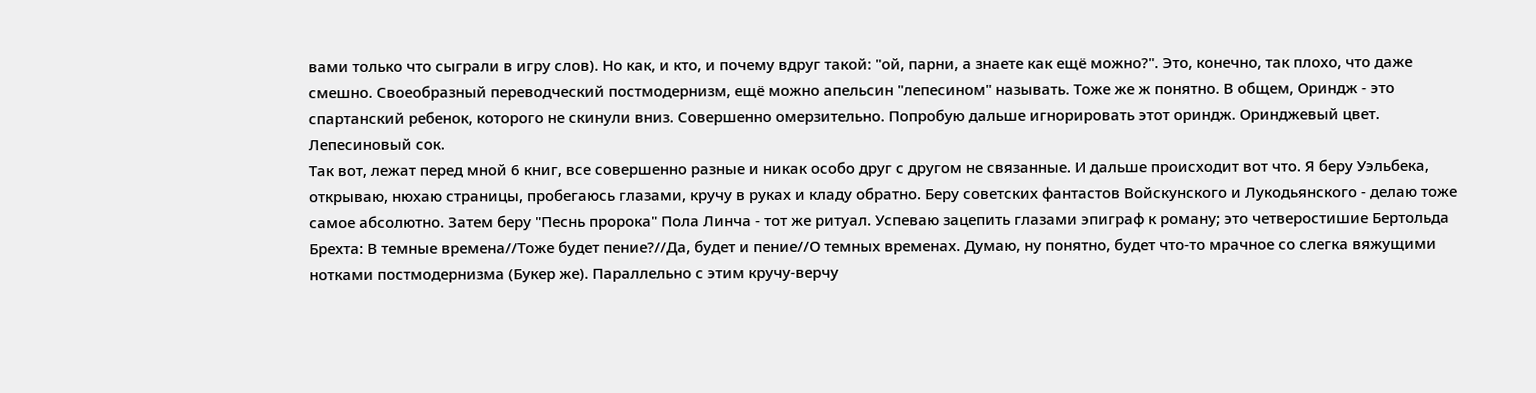вами только что сыграли в игру слов). Но как, и кто, и почему вдруг такой: "ой, парни, а знаете как ещё можно?". Это, конечно, так плохо, что даже смешно. Своеобразный переводческий постмодернизм, ещё можно апельсин "лепесином" называть. Тоже же ж понятно. В общем, Ориндж - это спартанский ребенок, которого не скинули вниз. Совершенно омерзительно. Попробую дальше игнорировать этот ориндж. Оринджевый цвет. Лепесиновый сок.
Так вот, лежат перед мной 6 книг, все совершенно разные и никак особо друг с другом не связанные. И дальше происходит вот что. Я беру Уэльбека, открываю, нюхаю страницы, пробегаюсь глазами, кручу в руках и кладу обратно. Беру советских фантастов Войскунского и Лукодьянского - делаю тоже самое абсолютно. Затем беру "Песнь пророка" Пола Линча - тот же ритуал. Успеваю зацепить глазами эпиграф к роману; это четверостишие Бертольда Брехта: В темные времена//Тоже будет пение?//Да, будет и пение//О темных временах. Думаю, ну понятно, будет что-то мрачное со слегка вяжущими нотками постмодернизма (Букер же). Параллельно с этим кручу-верчу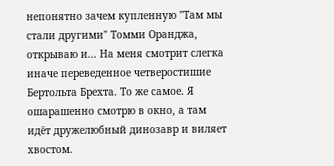непонятно зачем купленную "Там мы стали другими" Томми Оранджа, открываю и... На меня смотрит слегка иначе переведенное четверостишие Бертольта Брехта. То же самое. Я ошарашенно смотрю в окно, а там идёт дружелюбный динозавр и виляет хвостом.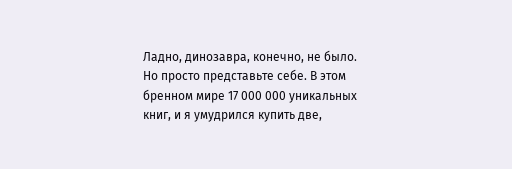Ладно, динозавра, конечно, не было. Но просто представьте себе. В этом бренном мире 17 000 000 уникальных книг, и я умудрился купить две,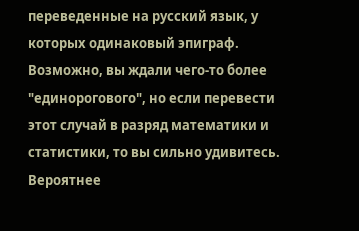переведенные на русский язык, у которых одинаковый эпиграф. Возможно, вы ждали чего-то более "единорогового", но если перевести этот случай в разряд математики и статистики, то вы сильно удивитесь. Вероятнее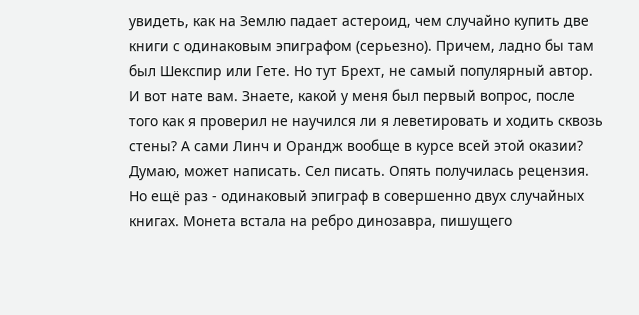увидеть, как на Землю падает астероид, чем случайно купить две книги с одинаковым эпиграфом (серьезно). Причем, ладно бы там был Шекспир или Гете. Но тут Брехт, не самый популярный автор. И вот нате вам. Знаете, какой у меня был первый вопрос, после того как я проверил не научился ли я леветировать и ходить сквозь стены? А сами Линч и Орандж вообще в курсе всей этой оказии? Думаю, может написать. Сел писать. Опять получилась рецензия. Но ещё раз - одинаковый эпиграф в совершенно двух случайных книгах. Монета встала на ребро динозавра, пишущего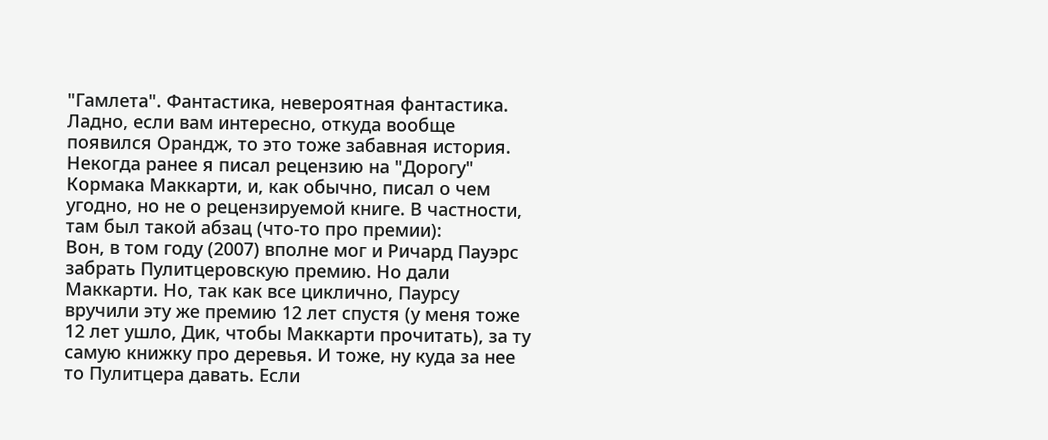"Гамлета". Фантастика, невероятная фантастика.
Ладно, если вам интересно, откуда вообще появился Орандж, то это тоже забавная история. Некогда ранее я писал рецензию на "Дорогу" Кормака Маккарти, и, как обычно, писал о чем угодно, но не о рецензируемой книге. В частности, там был такой абзац (что-то про премии):
Вон, в том году (2007) вполне мог и Ричард Пауэрс забрать Пулитцеровскую премию. Но дали Маккарти. Но, так как все циклично, Паурсу вручили эту же премию 12 лет спустя (у меня тоже 12 лет ушло, Дик, чтобы Маккарти прочитать), за ту самую книжку про деревья. И тоже, ну куда за нее то Пулитцера давать. Если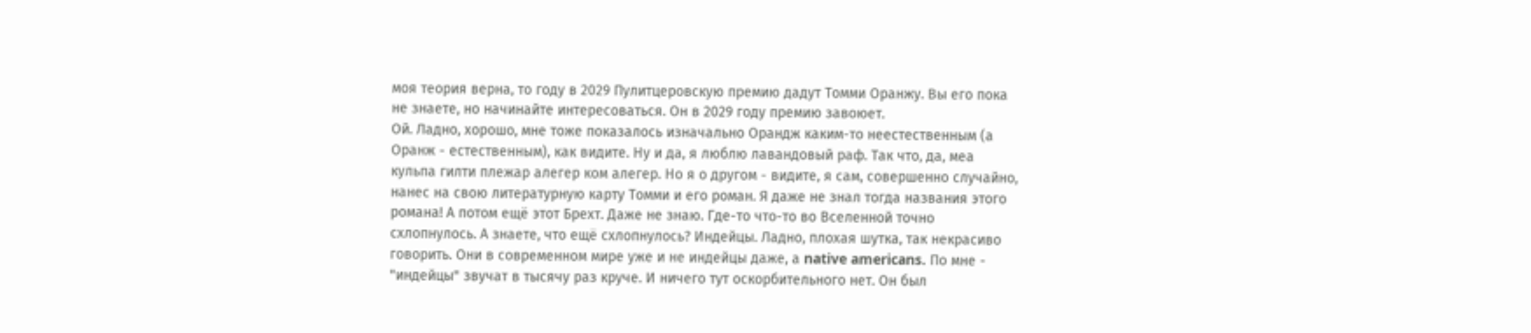моя теория верна, то году в 2029 Пулитцеровскую премию дадут Томми Оранжу. Вы его пока не знаете, но начинайте интересоваться. Он в 2029 году премию завоюет.
Ой. Ладно, хорошо, мне тоже показалось изначально Орандж каким-то неестественным (а Оранж - естественным), как видите. Ну и да, я люблю лавандовый раф. Так что, да, меа кульпа гилти плежар алегер ком алегер. Но я о другом - видите, я сам, совершенно случайно, нанес на свою литературную карту Томми и его роман. Я даже не знал тогда названия этого романа! А потом ещё этот Брехт. Даже не знаю. Где-то что-то во Вселенной точно схлопнулось. А знаете, что ещё схлопнулось? Индейцы. Ладно, плохая шутка, так некрасиво говорить. Они в современном мире уже и не индейцы даже, а native americans. По мне - "индейцы" звучат в тысячу раз круче. И ничего тут оскорбительного нет. Он был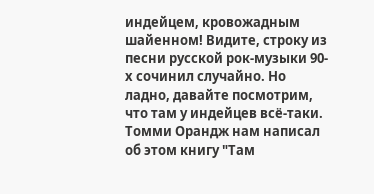индейцем, кровожадным шайенном! Видите, строку из песни русской рок-музыки 90-х сочинил случайно. Но ладно, давайте посмотрим, что там у индейцев всё-таки. Томми Орандж нам написал об этом книгу "Там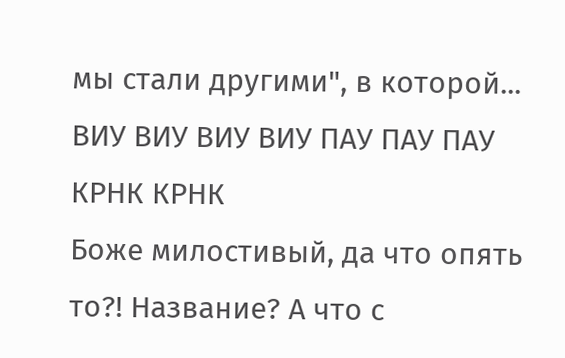мы стали другими", в которой...
ВИУ ВИУ ВИУ ВИУ ПАУ ПАУ ПАУ КРНК КРНК
Боже милостивый, да что опять то?! Название? А что с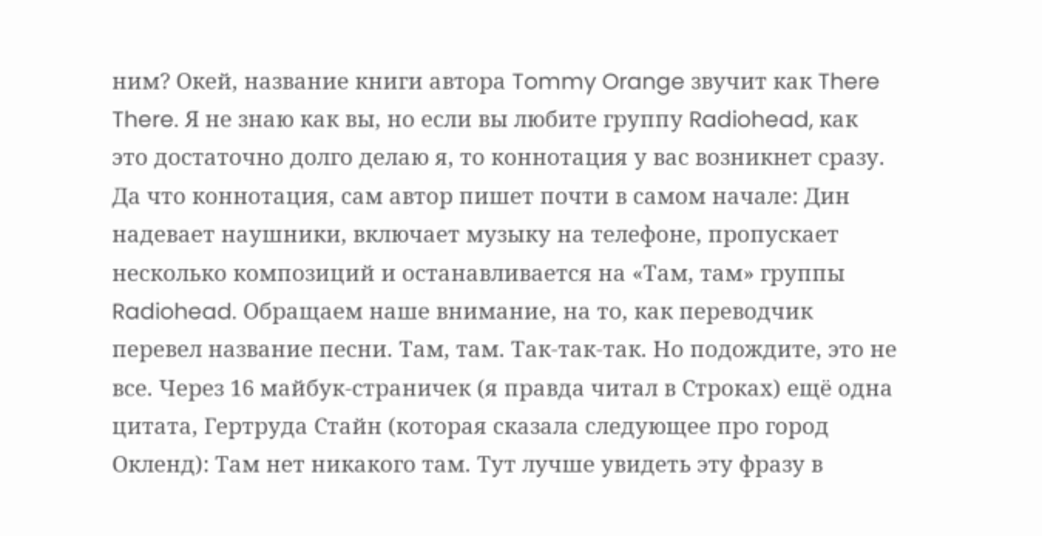ним? Окей, название книги автора Tommy Orange звучит как There There. Я не знаю как вы, но если вы любите группу Radiohead, как это достаточно долго делаю я, то коннотация у вас возникнет сразу. Да что коннотация, сам автор пишет почти в самом начале: Дин надевает наушники, включает музыку на телефоне, пропускает несколько композиций и останавливается на «Там, там» группы Radiohead. Обращаем наше внимание, на то, как переводчик перевел название песни. Там, там. Так-так-так. Но подождите, это не все. Через 16 майбук-страничек (я правда читал в Строках) ещё одна цитата, Гертруда Стайн (которая сказала следующее про город Окленд): Там нет никакого там. Тут лучше увидеть эту фразу в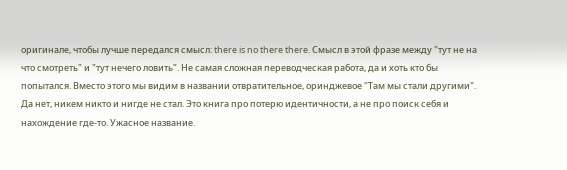оригинале, чтобы лучше передался смысл: there is no there there. Смысл в этой фразе между "тут не на что смотреть" и "тут нечего ловить". Не самая сложная переводческая работа, да и хоть кто бы попытался. Вместо этого мы видим в названии отвратительное, оринджевое "Там мы стали другими". Да нет, никем никто и нигде не стал. Это книга про потерю идентичности, а не про поиск себя и нахождение где-то. Ужасное название.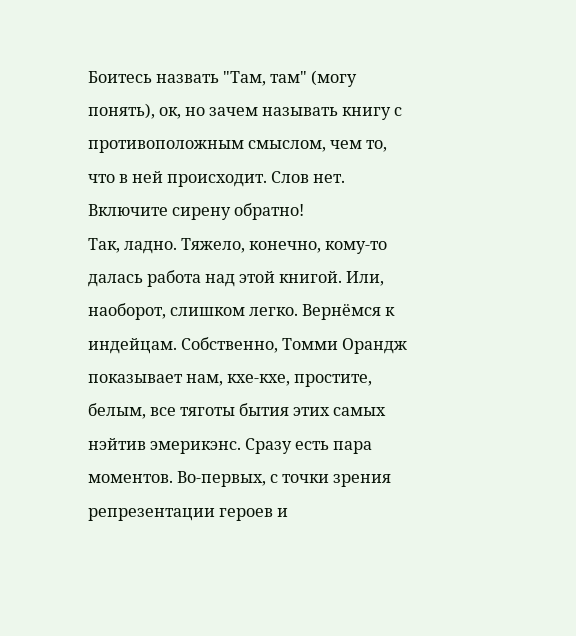Боитесь назвать "Там, там" (могу понять), ок, но зачем называть книгу с противоположным смыслом, чем то, что в ней происходит. Слов нет. Включите сирену обратно!
Так, ладно. Тяжело, конечно, кому-то далась работа над этой книгой. Или, наоборот, слишком легко. Вернёмся к индейцам. Собственно, Томми Орандж показывает нам, кхе-кхе, простите, белым, все тяготы бытия этих самых нэйтив эмерикэнс. Сразу есть пара моментов. Во-первых, с точки зрения репрезентации героев и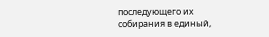последующего их собирания в единый,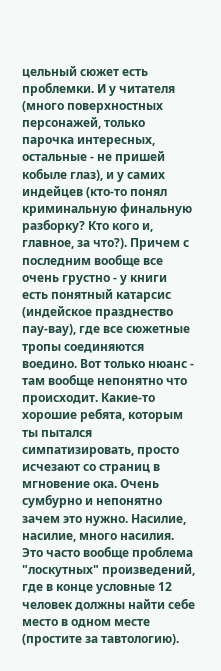цельный сюжет есть проблемки. И у читателя (много поверхностных персонажей, только парочка интересных, остальные - не пришей кобыле глаз), и у самих индейцев (кто-то понял криминальную финальную разборку? Кто кого и, главное, за что?). Причем с последним вообще все очень грустно - у книги есть понятный катарсис (индейское празднество пау-вау), где все сюжетные тропы соединяются воедино. Вот только нюанс - там вообще непонятно что происходит. Какие-то хорошие ребята, которым ты пытался симпатизировать, просто исчезают со страниц в мгновение ока. Очень сумбурно и непонятно зачем это нужно. Насилие, насилие, много насилия. Это часто вообще проблема "лоскутных" произведений, где в конце условные 12 человек должны найти себе место в одном месте (простите за тавтологию).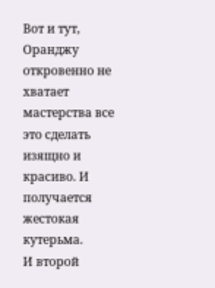Вот и тут, Оранджу откровенно не хватает мастерства все это сделать изящно и красиво. И получается жестокая кутерьма.
И второй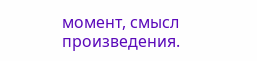момент, смысл произведения.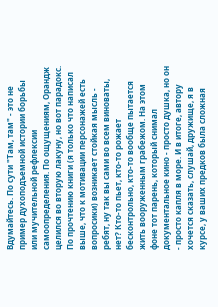Вдумайтесь. По сути "Там, там" - это не пример духоподъемной истории борьбы или мучительной рефлексии самоопределения. По ощущениям, Орандж целился во вторую лакуну, но вот парадокс. По прочтению книги (я только что написал выше, что к мотивации персонажей есть вопросики) возникает стойкая мысль - ребят, ну так вы сами во всем виноваты, нет? Кто-то пьет, кто-то рожает бесконтрольно, кто-то вообще пытается жить вооруженным грабежом. На этом фоне тот парень, который снимал документальное кино - просто душка, но он - просто капля в море. И в итоге, автору хочется сказать, слушай, дружище, я в курсе, у ваших предков была сложная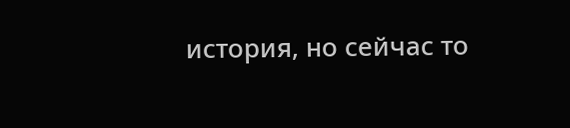история, но сейчас то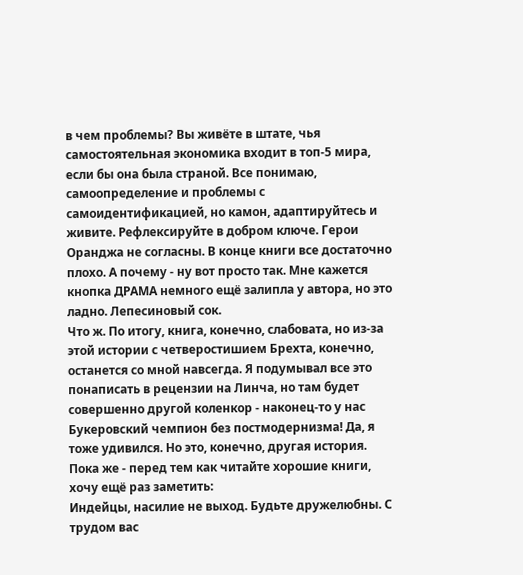в чем проблемы? Вы живёте в штате, чья самостоятельная экономика входит в топ-5 мира, если бы она была страной. Все понимаю, самоопределение и проблемы с самоидентификацией, но камон, адаптируйтесь и живите. Рефлексируйте в добром ключе. Герои Оранджа не согласны. В конце книги все достаточно плохо. А почему - ну вот просто так. Мне кажется кнопка ДРАМА немного ещё залипла у автора, но это ладно. Лепесиновый сок.
Что ж. По итогу, книга, конечно, слабовата, но из-за этой истории с четверостишием Брехта, конечно, останется со мной навсегда. Я подумывал все это понаписать в рецензии на Линча, но там будет совершенно другой коленкор - наконец-то у нас Букеровский чемпион без постмодернизма! Да, я тоже удивился. Но это, конечно, другая история. Пока же - перед тем как читайте хорошие книги, хочу ещё раз заметить:
Индейцы, насилие не выход. Будьте дружелюбны. С трудом вас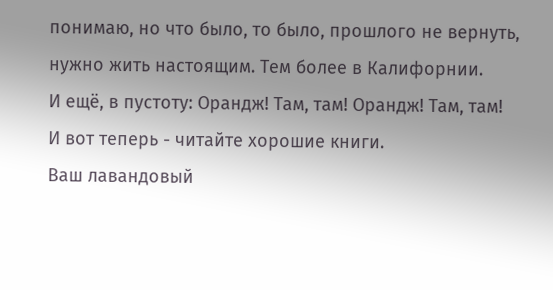понимаю, но что было, то было, прошлого не вернуть, нужно жить настоящим. Тем более в Калифорнии.
И ещё, в пустоту: Орандж! Там, там! Орандж! Там, там!
И вот теперь - читайте хорошие книги.
Ваш лавандовый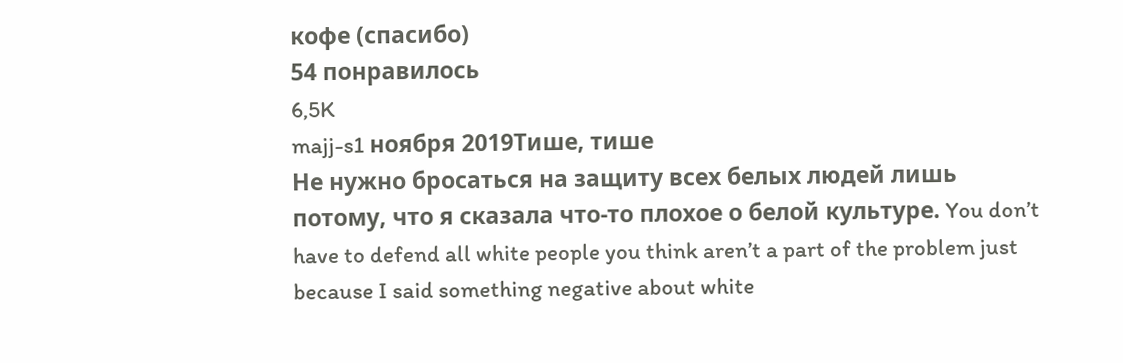кофе (спасибо)
54 понравилось
6,5K
majj-s1 ноября 2019Тише, тише
Не нужно бросаться на защиту всех белых людей лишь потому, что я сказала что-то плохое о белой культуре. You don’t have to defend all white people you think aren’t a part of the problem just because I said something negative about white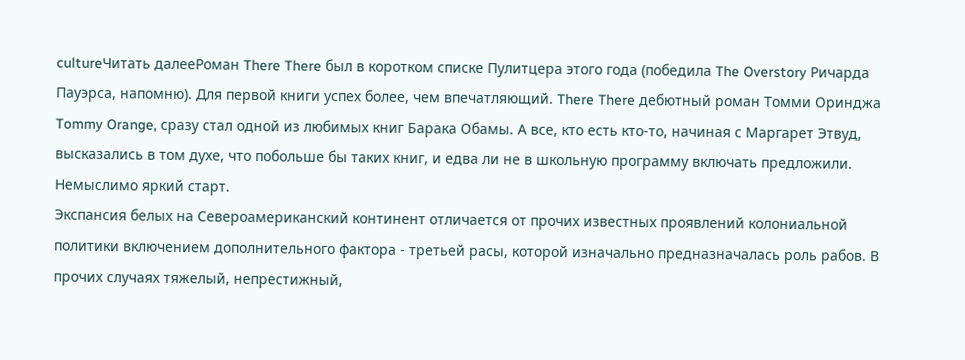cultureЧитать далееРоман There There был в коротком списке Пулитцера этого года (победила The Overstory Ричарда Пауэрса, напомню). Для первой книги успех более, чем впечатляющий. There There дебютный роман Томми Оринджа Tommy Orange, сразу стал одной из любимых книг Барака Обамы. А все, кто есть кто-то, начиная с Маргарет Этвуд, высказались в том духе, что побольше бы таких книг, и едва ли не в школьную программу включать предложили. Немыслимо яркий старт.
Экспансия белых на Североамериканский континент отличается от прочих известных проявлений колониальной политики включением дополнительного фактора - третьей расы, которой изначально предназначалась роль рабов. В прочих случаях тяжелый, непрестижный,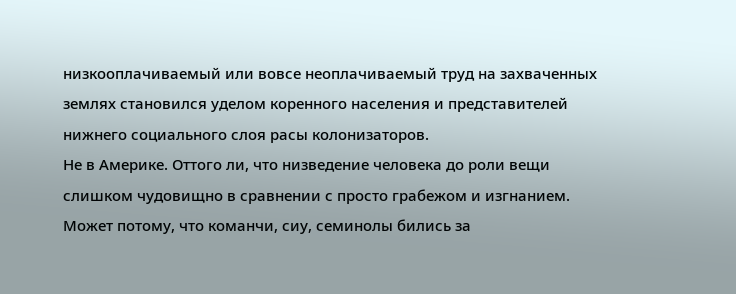низкооплачиваемый или вовсе неоплачиваемый труд на захваченных землях становился уделом коренного населения и представителей нижнего социального слоя расы колонизаторов.
Не в Америке. Оттого ли, что низведение человека до роли вещи слишком чудовищно в сравнении с просто грабежом и изгнанием. Может потому, что команчи, сиу, семинолы бились за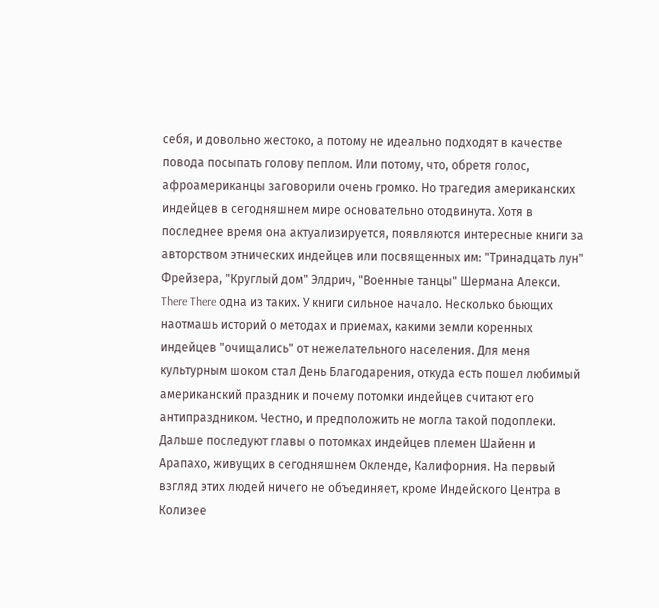себя, и довольно жестоко, а потому не идеально подходят в качестве повода посыпать голову пеплом. Или потому, что, обретя голос, афроамериканцы заговорили очень громко. Но трагедия американских индейцев в сегодняшнем мире основательно отодвинута. Хотя в последнее время она актуализируется, появляются интересные книги за авторством этнических индейцев или посвященных им: "Тринадцать лун" Фрейзера, "Круглый дом" Элдрич, "Военные танцы" Шермана Алекси.
There There одна из таких. У книги сильное начало. Несколько бьющих наотмашь историй о методах и приемах, какими земли коренных индейцев "очищались" от нежелательного населения. Для меня культурным шоком стал День Благодарения, откуда есть пошел любимый американский праздник и почему потомки индейцев считают его антипраздником. Честно, и предположить не могла такой подоплеки.
Дальше последуют главы о потомках индейцев племен Шайенн и Арапахо, живущих в сегодняшнем Окленде, Калифорния. На первый взгляд этих людей ничего не объединяет, кроме Индейского Центра в Колизее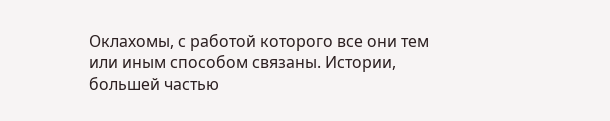Оклахомы, с работой которого все они тем или иным способом связаны. Истории, большей частью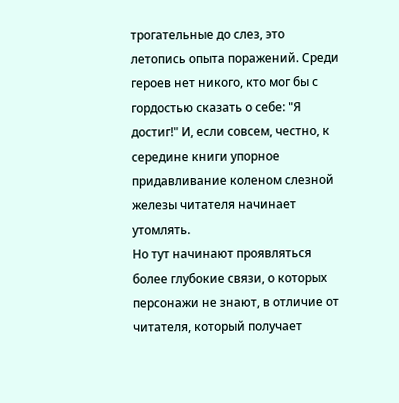трогательные до слез, это летопись опыта поражений. Среди героев нет никого, кто мог бы с гордостью сказать о себе: "Я достиг!" И, если совсем, честно, к середине книги упорное придавливание коленом слезной железы читателя начинает утомлять.
Но тут начинают проявляться более глубокие связи, о которых персонажи не знают, в отличие от читателя, который получает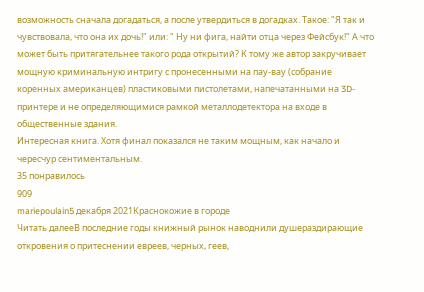возможность сначала догадаться, а после утвердиться в догадках. Такое: "Я так и чувствовала, что она их дочь!" или: " Ну ни фига, найти отца через Фейсбук!" А что может быть притягательнее такого рода открытий? К тому же автор закручивает мощную криминальную интригу с пронесенными на пау-вау (собрание коренных американцев) пластиковыми пистолетами, напечатанными на 3D-принтере и не определяющимися рамкой металлодетектора на входе в общественные здания.
Интересная книга. Хотя финал показался не таким мощным, как начало и чересчур сентиментальным.
35 понравилось
909
mariepoulain5 декабря 2021Краснокожие в городе
Читать далееВ последние годы книжный рынок наводнили душераздирающие откровения о притеснении евреев, черных, геев,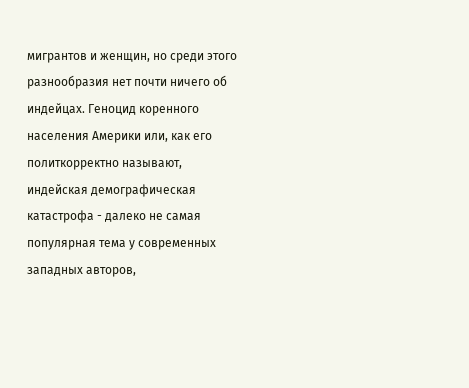мигрантов и женщин, но среди этого разнообразия нет почти ничего об индейцах. Геноцид коренного населения Америки или, как его политкорректно называют, индейская демографическая катастрофа - далеко не самая популярная тема у современных западных авторов,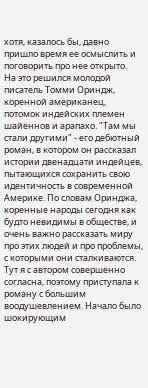хотя, казалось бы, давно пришло время ее осмыслить и поговорить про нее открыто.
На это решился молодой писатель Томми Ориндж, коренной американец, потомок индейских племен шайеннов и арапахо. "Там мы стали другими" - его дебютный роман, в котором он рассказал истории двенадцати индейцев, пытающихся сохранить свою идентичность в современной Америке. По словам Оринджа, коренные народы сегодня как будто невидимы в обществе, и очень важно рассказать миру про этих людей и про проблемы, с которыми они сталкиваются.
Тут я с автором совершенно согласна, поэтому приступала к роману с большим воодушевлением. Начало было шокирующим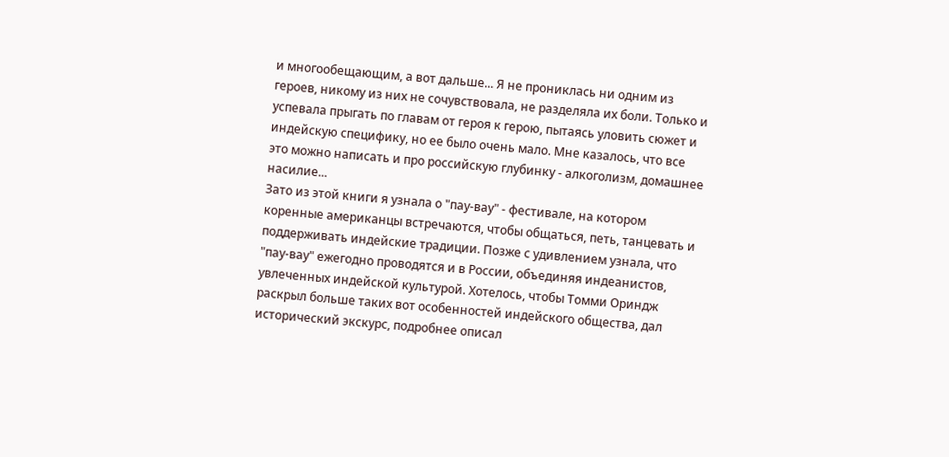и многообещающим, а вот дальше... Я не прониклась ни одним из героев, никому из них не сочувствовала, не разделяла их боли. Только и успевала прыгать по главам от героя к герою, пытаясь уловить сюжет и индейскую специфику, но ее было очень мало. Мне казалось, что все это можно написать и про российскую глубинку - алкоголизм, домашнее насилие...
Зато из этой книги я узнала о "пау-вау" - фестивале, на котором коренные американцы встречаются, чтобы общаться, петь, танцевать и поддерживать индейские традиции. Позже с удивлением узнала, что "пау-вау" ежегодно проводятся и в России, объединяя индеанистов, увлеченных индейской культурой. Хотелось, чтобы Томми Ориндж раскрыл больше таких вот особенностей индейского общества, дал исторический экскурс, подробнее описал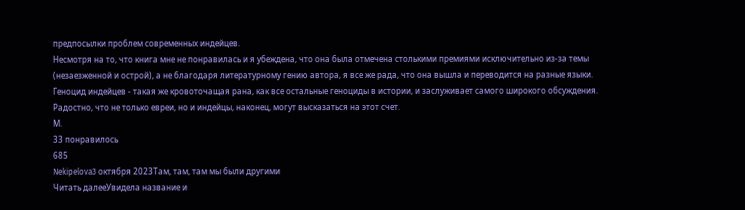предпосылки проблем современных индейцев.
Несмотря на то, что книга мне не понравилась и я убеждена, что она была отмечена столькими премиями исключительно из-за темы (незаезженной и острой), а не благодаря литературному гению автора, я все же рада, что она вышла и переводится на разные языки. Геноцид индейцев - такая же кровоточащая рана, как все остальные геноциды в истории, и заслуживает самого широкого обсуждения. Радостно, что не только евреи, но и индейцы, наконец, могут высказаться на этот счет.
М.
33 понравилось
685
Nekipelova3 октября 2023Там, там, там мы были другими
Читать далееУвидела название и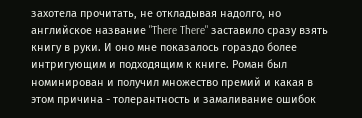захотела прочитать, не откладывая надолго, но английское название "There There" заставило сразу взять книгу в руки. И оно мне показалось гораздо более интригующим и подходящим к книге. Роман был номинирован и получил множество премий и какая в этом причина - толерантность и замаливание ошибок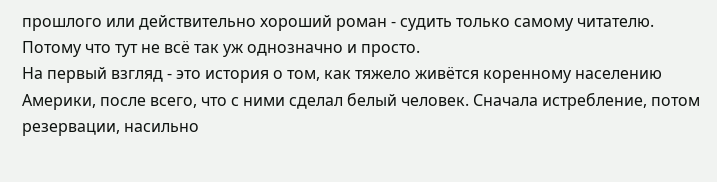прошлого или действительно хороший роман - судить только самому читателю. Потому что тут не всё так уж однозначно и просто.
На первый взгляд - это история о том, как тяжело живётся коренному населению Америки, после всего, что с ними сделал белый человек. Сначала истребление, потом резервации, насильно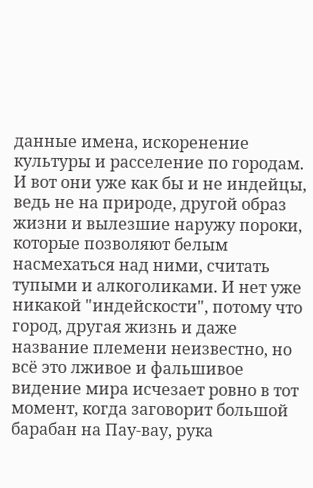данные имена, искоренение культуры и расселение по городам. И вот они уже как бы и не индейцы, ведь не на природе, другой образ жизни и вылезшие наружу пороки, которые позволяют белым насмехаться над ними, считать тупыми и алкоголиками. И нет уже никакой "индейскости", потому что город, другая жизнь и даже название племени неизвестно, но всё это лживое и фальшивое видение мира исчезает ровно в тот момент, когда заговорит большой барабан на Пау-вау, рука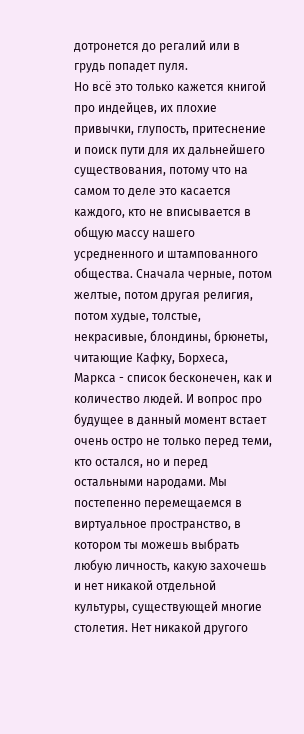дотронется до регалий или в грудь попадет пуля.
Но всё это только кажется книгой про индейцев, их плохие привычки, глупость, притеснение и поиск пути для их дальнейшего существования, потому что на самом то деле это касается каждого, кто не вписывается в общую массу нашего усредненного и штампованного общества. Сначала черные, потом желтые, потом другая религия, потом худые, толстые, некрасивые, блондины, брюнеты, читающие Кафку, Борхеса, Маркса - список бесконечен, как и количество людей. И вопрос про будущее в данный момент встает очень остро не только перед теми, кто остался, но и перед остальными народами. Мы постепенно перемещаемся в виртуальное пространство, в котором ты можешь выбрать любую личность, какую захочешь и нет никакой отдельной культуры, существующей многие столетия. Нет никакой другого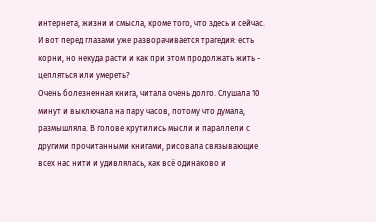интернета, жизни и смысла, кроме того, что здесь и сейчас.
И вот перед глазами уже разворачивается трагедия: есть корни, но некуда расти и как при этом продолжать жить - цепляться или умереть?
Очень болезненная книга, читала очень долго. Слушала 10 минут и выключала на пару часов, потому что думала, размышляла. В голове крутились мысли и параллели с другими прочитанными книгами, рисовала связывающие всех нас нити и удивлялась, как всё одинаково и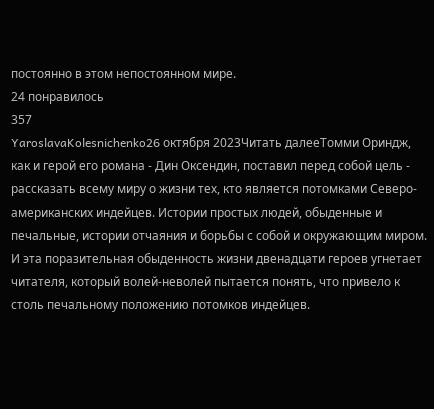постоянно в этом непостоянном мире.
24 понравилось
357
YaroslavaKolesnichenko26 октября 2023Читать далееТомми Ориндж, как и герой его романа - Дин Оксендин, поставил перед собой цель - рассказать всему миру о жизни тех, кто является потомками Северо-американских индейцев. Истории простых людей, обыденные и печальные, истории отчаяния и борьбы с собой и окружающим миром.
И эта поразительная обыденность жизни двенадцати героев угнетает читателя, который волей-неволей пытается понять, что привело к столь печальному положению потомков индейцев.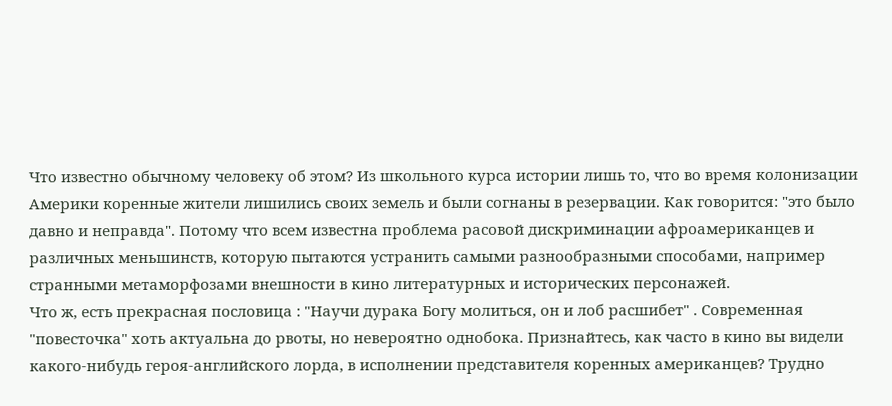Что известно обычному человеку об этом? Из школьного курса истории лишь то, что во время колонизации Америки коренные жители лишились своих земель и были согнаны в резервации. Как говорится: "это было давно и неправда". Потому что всем известна проблема расовой дискриминации афроамериканцев и различных меньшинств, которую пытаются устранить самыми разнообразными способами, например странными метаморфозами внешности в кино литературных и исторических персонажей.
Что ж, есть прекрасная пословица : "Научи дурака Богу молиться, он и лоб расшибет" . Современная "повесточка" хоть актуальна до рвоты, но невероятно однобока. Признайтесь, как часто в кино вы видели какого-нибудь героя-английского лорда, в исполнении представителя коренных американцев? Трудно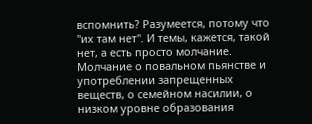вспомнить? Разумеется, потому что "их там нет". И темы, кажется, такой нет, а есть просто молчание.
Молчание о повальном пьянстве и употреблении запрещенных веществ, о семейном насилии, о низком уровне образования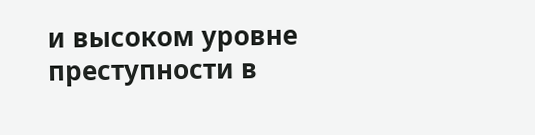и высоком уровне преступности в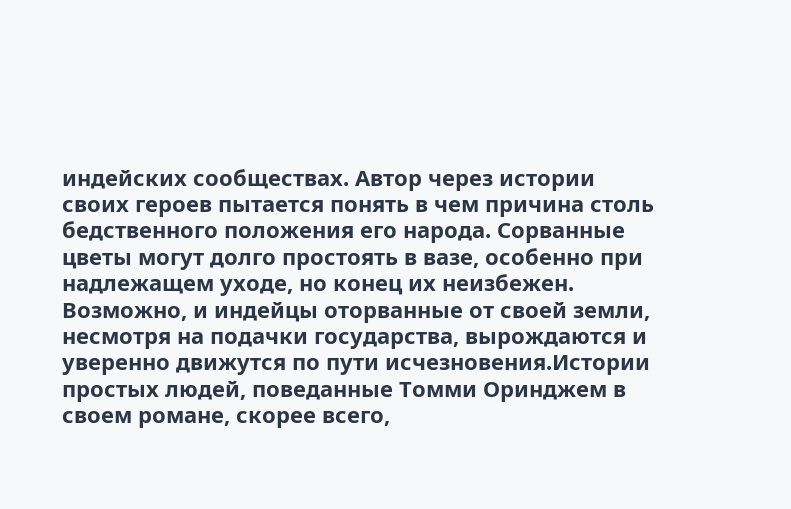индейских сообществах. Автор через истории своих героев пытается понять в чем причина столь бедственного положения его народа. Сорванные цветы могут долго простоять в вазе, особенно при надлежащем уходе, но конец их неизбежен. Возможно, и индейцы оторванные от своей земли, несмотря на подачки государства, вырождаются и уверенно движутся по пути исчезновения.Истории простых людей, поведанные Томми Оринджем в своем романе, скорее всего,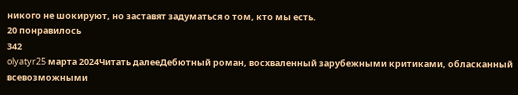никого не шокируют, но заставят задуматься о том, кто мы есть.
20 понравилось
342
olyatyr25 марта 2024Читать далееДебютный роман, восхваленный зарубежными критиками, обласканный всевозможными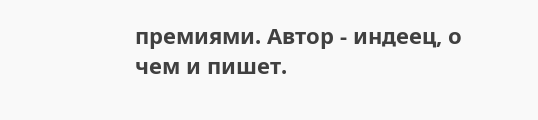премиями. Автор - индеец, о чем и пишет.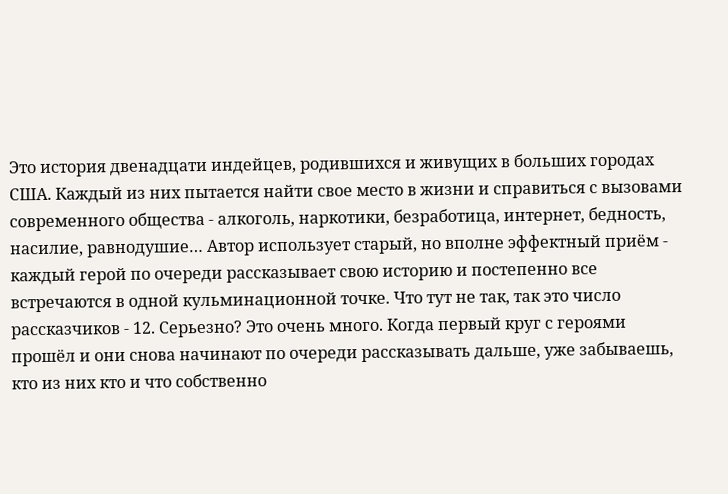Это история двенадцати индейцев, родившихся и живущих в больших городах США. Каждый из них пытается найти свое место в жизни и справиться с вызовами современного общества - алкоголь, наркотики, безработица, интернет, бедность, насилие, равнодушие… Автор использует старый, но вполне эффектный приём - каждый герой по очереди рассказывает свою историю и постепенно все встречаются в одной кульминационной точке. Что тут не так, так это число рассказчиков - 12. Серьезно? Это очень много. Когда первый круг с героями прошёл и они снова начинают по очереди рассказывать дальше, уже забываешь, кто из них кто и что собственно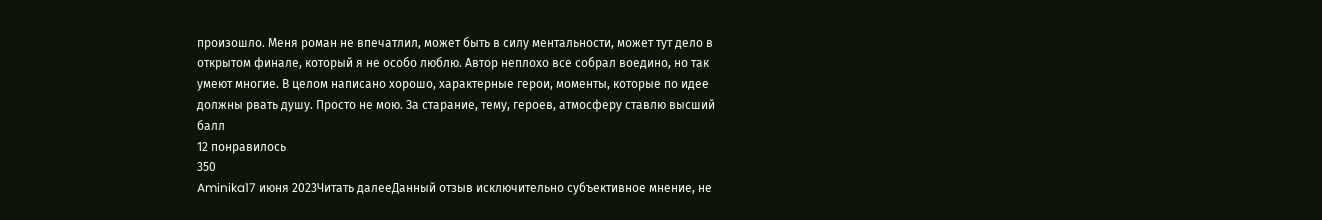произошло. Меня роман не впечатлил, может быть в силу ментальности, может тут дело в открытом финале, который я не особо люблю. Автор неплохо все собрал воедино, но так умеют многие. В целом написано хорошо, характерные герои, моменты, которые по идее должны рвать душу. Просто не мою. За старание, тему, героев, атмосферу ставлю высший балл
12 понравилось
350
Aminika17 июня 2023Читать далееДанный отзыв исключительно субъективное мнение, не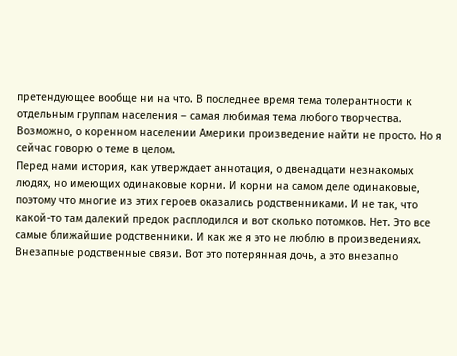претендующее вообще ни на что. В последнее время тема толерантности к отдельным группам населения – самая любимая тема любого творчества. Возможно, о коренном населении Америки произведение найти не просто. Но я сейчас говорю о теме в целом.
Перед нами история, как утверждает аннотация, о двенадцати незнакомых людях, но имеющих одинаковые корни. И корни на самом деле одинаковые, поэтому что многие из этих героев оказались родственниками. И не так, что какой-то там далекий предок расплодился и вот сколько потомков. Нет. Это все самые ближайшие родственники. И как же я это не люблю в произведениях. Внезапные родственные связи. Вот это потерянная дочь, а это внезапно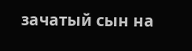зачатый сын на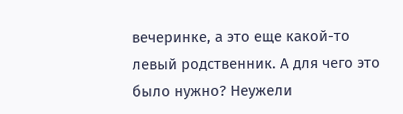вечеринке, а это еще какой-то левый родственник. А для чего это было нужно? Неужели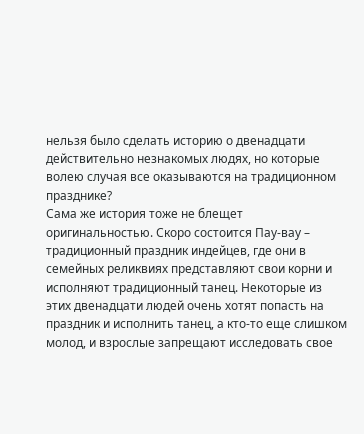нельзя было сделать историю о двенадцати действительно незнакомых людях, но которые волею случая все оказываются на традиционном празднике?
Сама же история тоже не блещет оригинальностью. Скоро состоится Пау-вау – традиционный праздник индейцев, где они в семейных реликвиях представляют свои корни и исполняют традиционный танец. Некоторые из этих двенадцати людей очень хотят попасть на праздник и исполнить танец, а кто-то еще слишком молод, и взрослые запрещают исследовать свое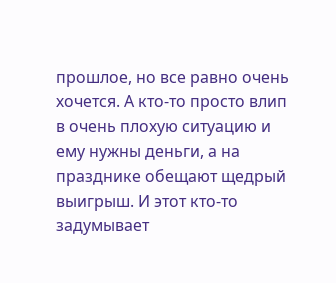прошлое, но все равно очень хочется. А кто-то просто влип в очень плохую ситуацию и ему нужны деньги, а на празднике обещают щедрый выигрыш. И этот кто-то задумывает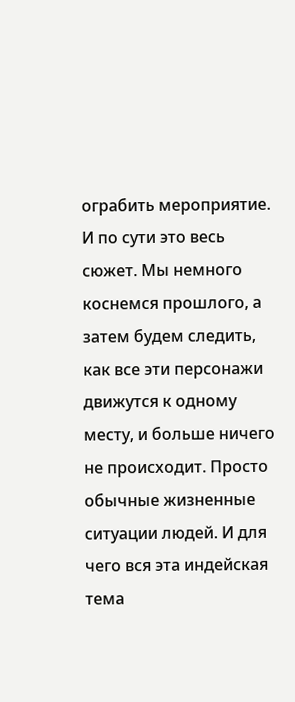ограбить мероприятие. И по сути это весь сюжет. Мы немного коснемся прошлого, а затем будем следить, как все эти персонажи движутся к одному месту, и больше ничего не происходит. Просто обычные жизненные ситуации людей. И для чего вся эта индейская тема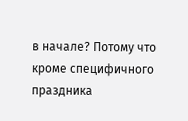в начале? Потому что кроме специфичного праздника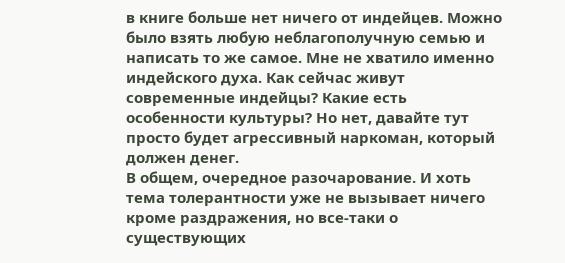в книге больше нет ничего от индейцев. Можно было взять любую неблагополучную семью и написать то же самое. Мне не хватило именно индейского духа. Как сейчас живут современные индейцы? Какие есть особенности культуры? Но нет, давайте тут просто будет агрессивный наркоман, который должен денег.
В общем, очередное разочарование. И хоть тема толерантности уже не вызывает ничего кроме раздражения, но все-таки о существующих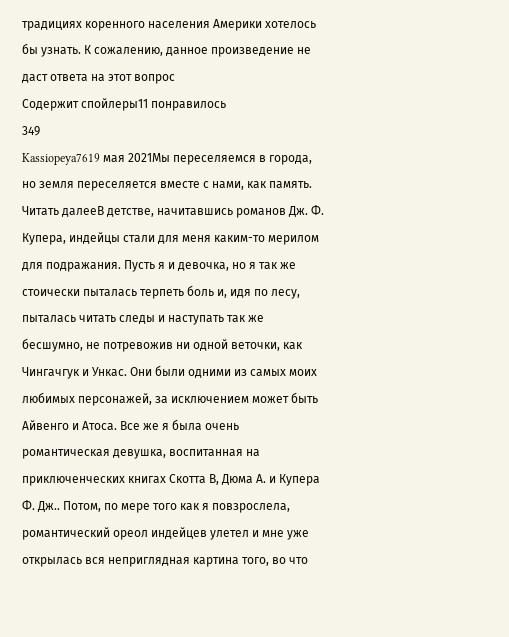традициях коренного населения Америки хотелось бы узнать. К сожалению, данное произведение не даст ответа на этот вопрос
Содержит спойлеры11 понравилось
349
Kassiopeya7619 мая 2021Мы переселяемся в города, но земля переселяется вместе с нами, как память.
Читать далееВ детстве, начитавшись романов Дж. Ф. Купера, индейцы стали для меня каким-то мерилом для подражания. Пусть я и девочка, но я так же стоически пыталась терпеть боль и, идя по лесу, пыталась читать следы и наступать так же бесшумно, не потревожив ни одной веточки, как Чингачгук и Ункас. Они были одними из самых моих любимых персонажей, за исключением может быть Айвенго и Атоса. Все же я была очень романтическая девушка, воспитанная на приключенческих книгах Скотта В, Дюма А. и Купера Ф. Дж.. Потом, по мере того как я повзрослела, романтический ореол индейцев улетел и мне уже открылась вся неприглядная картина того, во что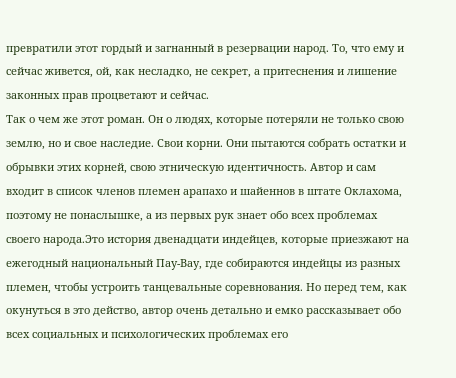превратили этот гордый и загнанный в резервации народ. То, что ему и сейчас живется, ой, как несладко, не секрет, а притеснения и лишение законных прав процветают и сейчас.
Так о чем же этот роман. Он о людях, которые потеряли не только свою землю, но и свое наследие. Свои корни. Они пытаются собрать остатки и обрывки этих корней, свою этническую идентичность. Автор и сам входит в список членов племен арапахо и шайеннов в штате Оклахома, поэтому не понаслышке, а из первых рук знает обо всех проблемах своего народа.Это история двенадцати индейцев, которые приезжают на ежегодный национальный Пау-Вау, где собираются индейцы из разных племен, чтобы устроить танцевальные соревнования. Но перед тем, как окунуться в это действо, автор очень детально и емко рассказывает обо всех социальных и психологических проблемах его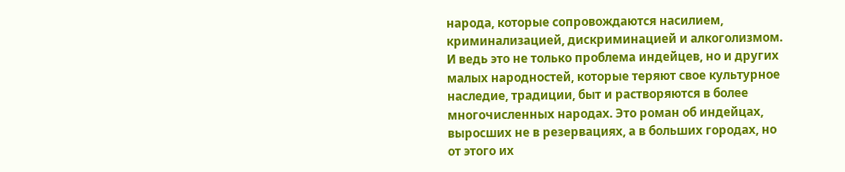народа, которые сопровождаются насилием, криминализацией, дискриминацией и алкоголизмом. И ведь это не только проблема индейцев, но и других малых народностей, которые теряют свое культурное наследие, традиции, быт и растворяются в более многочисленных народах. Это роман об индейцах, выросших не в резервациях, а в больших городах, но от этого их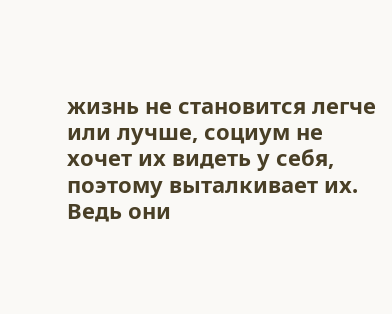жизнь не становится легче или лучше, социум не хочет их видеть у себя, поэтому выталкивает их. Ведь они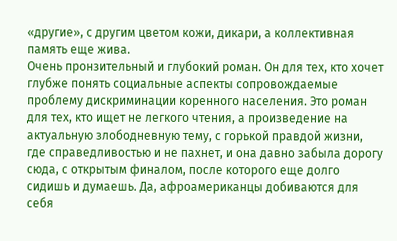«другие», с другим цветом кожи, дикари, а коллективная память еще жива.
Очень пронзительный и глубокий роман. Он для тех, кто хочет глубже понять социальные аспекты сопровождаемые проблему дискриминации коренного населения. Это роман для тех, кто ищет не легкого чтения, а произведение на актуальную злободневную тему, с горькой правдой жизни, где справедливостью и не пахнет, и она давно забыла дорогу сюда, с открытым финалом, после которого еще долго сидишь и думаешь. Да, афроамериканцы добиваются для себя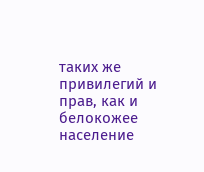таких же привилегий и прав, как и белокожее население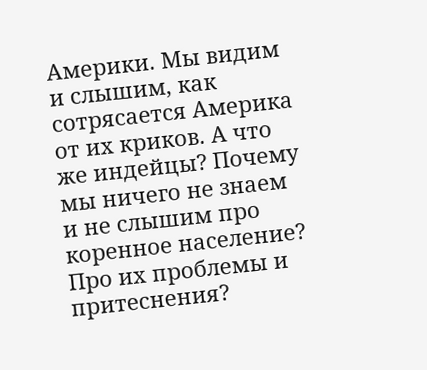Америки. Мы видим и слышим, как сотрясается Америка от их криков. А что же индейцы? Почему мы ничего не знаем и не слышим про коренное население? Про их проблемы и притеснения?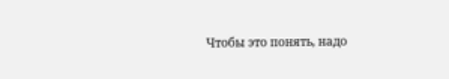Чтобы это понять, надо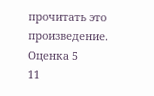прочитать это произведение. Оценка 5
11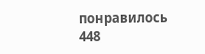понравилось
448